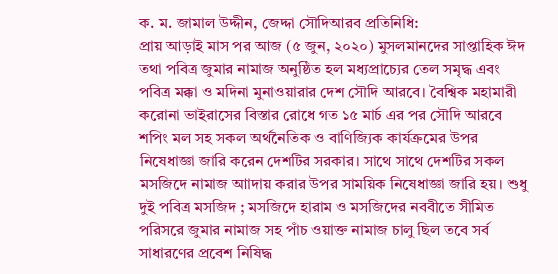ক. ম. জামাল উদ্দীন, জেদ্দা সৌদিআরব প্রতিনিধি:
প্রায় আড়াই মাস পর আজ (৫ জুন, ২০২০) মুসলমানদের সাপ্তাহিক ঈদ তথা পবিত্র জুমার নামাজ অনুষ্ঠিত হল মধ্যপ্রাচ্যের তেল সমৃদ্ধ এবং পবিত্র মক্কা ও মদিনা মুনাওয়ারার দেশ সৌদি আরবে। বৈশ্বিক মহামারী করোনা ভাইরাসের বিস্তার রোধে গত ১৫ মার্চ এর পর সৌদি আরবে শপিং মল সহ সকল অর্থনৈতিক ও বাণিজ্যিক কার্যক্রমের উপর নিষেধাজ্ঞা জারি করেন দেশটির সরকার। সাথে সাথে দেশটির সকল মসজিদে নামাজ আাদায় করার উপর সাময়িক নিষেধাজ্ঞা জারি হয়। শুধু দুই পবিত্র মসজিদ ; মসজিদে হারাম ও মসজিদের নববীতে সীমিত পরিসরে জুমার নামাজ সহ পাঁচ ওয়াক্ত নামাজ চালু ছিল তবে সর্ব সাধারণের প্রবেশ নিষিদ্ধ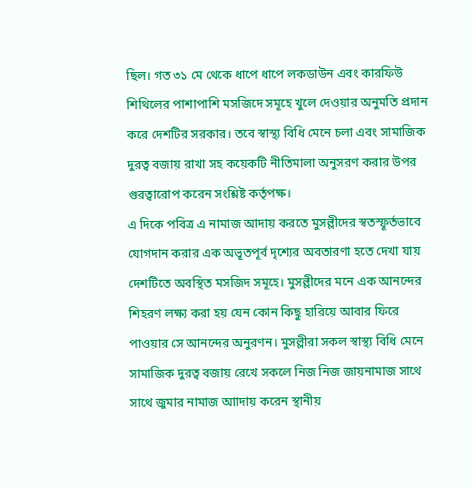ছিল। গত ৩১ মে থেকে ধাপে ধাপে লকডাউন এবং কারফিউ শিথিলের পাশাপাশি মসজিদে সমূহে খুলে দেওয়ার অনুমতি প্রদান করে দেশটির সরকার। তবে স্বাস্থ্য বিধি মেনে চলা এবং সামাজিক দুরত্ব বজায় রাখা সহ কয়েকটি নীতিমালা অনুসরণ করার উপর গুরত্বারোপ করেন সংশ্লিষ্ট কর্তৃপক্ষ।
এ দিকে পবিত্র এ নামাজ আদায় করতে মুসল্লীদের স্বতস্ফূর্তভাবে যোগদান করার এক অভূতপূর্ব দৃশ্যের অবতারণা হতে দেখা যায় দেশটিতে অবস্থিত মসজিদ সমূহে। মুসল্লীদের মনে এক আনন্দের শিহরণ লক্ষ্য করা হয় যেন কোন কিছু হারিয়ে আবার ফিরে পাওয়ার সে আনন্দের অনুরণন। মুসল্লীরা সকল স্বাস্থ্য বিধি মেনে সামাজিক দুরত্ব বজায় রেখে সকলে নিজ নিজ জায়নামাজ সাথে সাথে জুমার নামাজ আাদায় করেন স্থানীয়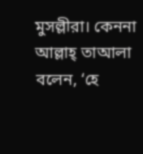মুসল্লীরা। কেননা আল্লাহ্ তাআলা বলেন, ‘হে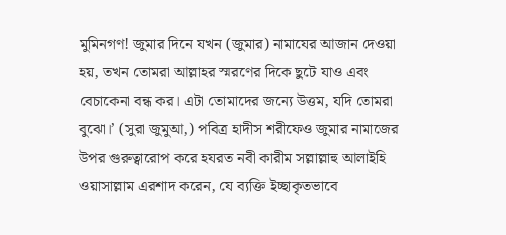মুমিনগণ! জুমার দিনে যখন (জুমার) নামাযের আজান দেওয়া হয়, তখন তোমরা আল্লাহর স্মরণের দিকে ছুটে যাও এবং বেচাকেনা বন্ধ কর। এটা তোমাদের জন্যে উত্তম, যদি তোমরা বুঝো।’ (সুরা জুমুআ,) পবিত্র হাদীস শরীফেও জুমার নামাজের উপর গুরুত্বারোপ করে হযরত নবী কারীম সল্লাল্লাহু আলাইহি ওয়াসাল্লাম এরশাদ করেন, যে ব্যক্তি ইচ্ছাকৃতভাবে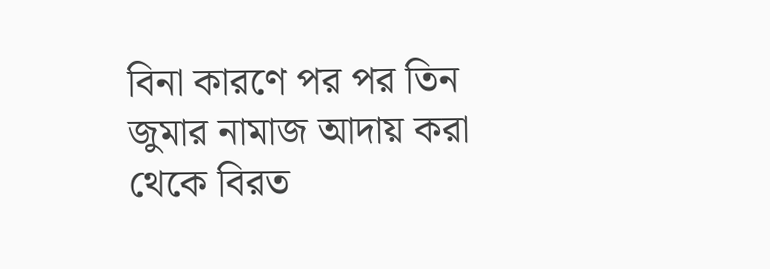বিনা কারণে পর পর তিন জুমার নামাজ আদায় করা থেকে বিরত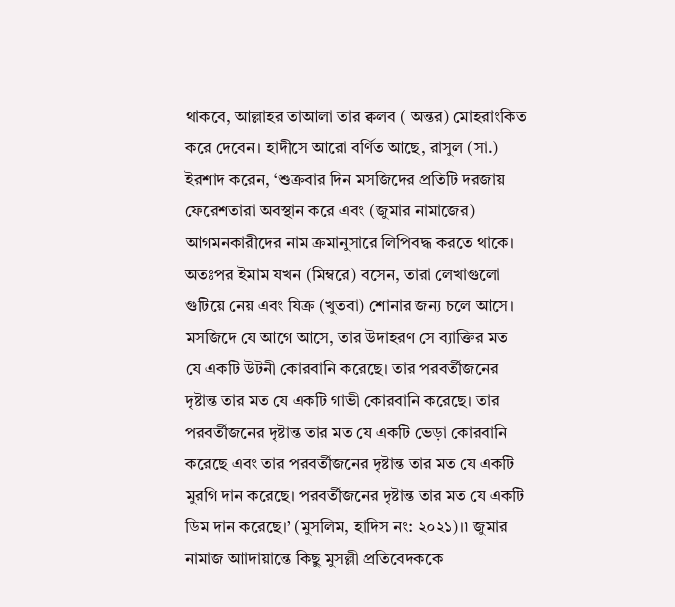থাকবে, আল্লাহর তাআলা তার ক্বলব ( অন্তর) মোহরাংকিত করে দেবেন। হাদীসে আরো বর্ণিত আছে, রাসুল (সা.) ইরশাদ করেন, ‘শুক্রবার দিন মসজিদের প্রতিটি দরজায় ফেরেশতারা অবস্থান করে এবং (জুমার নামাজের) আগমনকারীদের নাম ক্রমানুসারে লিপিবদ্ধ করতে থাকে। অতঃপর ইমাম যখন (মিম্বরে) বসেন, তারা লেখাগুলো গুটিয়ে নেয় এবং যিক্র (খুতবা) শোনার জন্য চলে আসে।
মসজিদে যে আগে আসে, তার উদাহরণ সে ব্যাক্তির মত যে একটি উটনী কোরবানি করেছে। তার পরবর্তীজনের দৃষ্টান্ত তার মত যে একটি গাভী কোরবানি করেছে। তার পরবর্তীজনের দৃষ্টান্ত তার মত যে একটি ভেড়া কোরবানি করেছে এবং তার পরবর্তীজনের দৃষ্টান্ত তার মত যে একটি মুরগি দান করেছে। পরবর্তীজনের দৃষ্টান্ত তার মত যে একটি ডিম দান করেছে।’ (মুসলিম, হাদিস নং: ২০২১)।৷ জুমার নামাজ আাদায়ান্তে কিছু মুসল্লী প্রতিবেদককে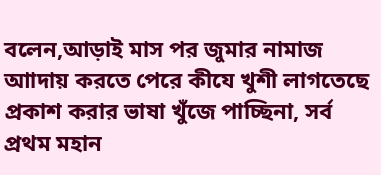বলেন,আড়াই মাস পর জুমার নামাজ আাদায় করতে পেরে কীযে খুশী লাগতেছে প্রকাশ করার ভাষা খুঁজে পাচ্ছিনা, সর্ব প্রথম মহান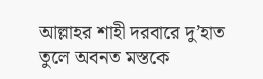আল্লাহর শাহী দরবারে দু’হাত তুলে অবনত মস্তকে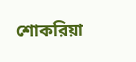শোকরিয়া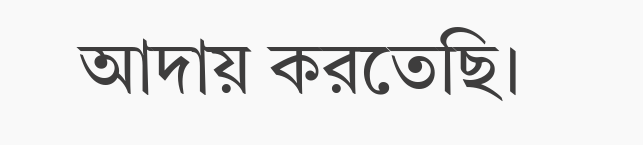আদায় করতেছি।